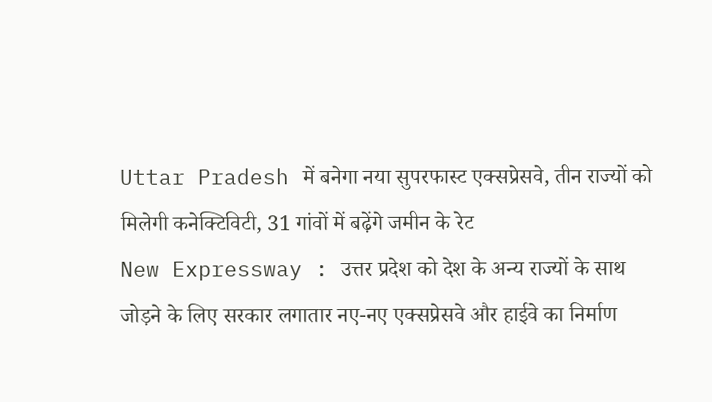Uttar Pradesh में बनेगा नया सुपरफास्ट एक्सप्रेसवे, तीन राज्यों को मिलेगी कनेक्टिविटी, 31 गांवों में बढ़ेंगे जमीन के रेट
New Expressway : उत्तर प्रदेश को देश के अन्य राज्यों के साथ जोड़ने के लिए सरकार लगातार नए-नए एक्सप्रेसवे और हाईवे का निर्माण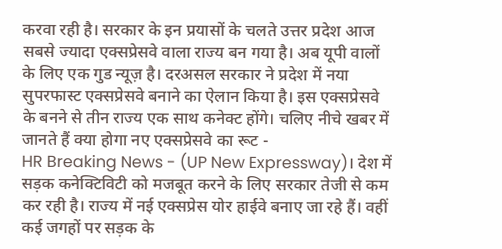करवा रही है। सरकार के इन प्रयासों के चलते उत्तर प्रदेश आज सबसे ज्यादा एक्सप्रेसवे वाला राज्य बन गया है। अब यूपी वालों के लिए एक गुड न्यूज़ है। दरअसल सरकार ने प्रदेश में नया सुपरफास्ट एक्सप्रेसवे बनाने का ऐलान किया है। इस एक्सप्रेसवे के बनने से तीन राज्य एक साथ कनेक्ट होंगे। चलिए नीचे खबर में जानते हैं क्या होगा नए एक्सप्रेसवे का रूट -
HR Breaking News - (UP New Expressway)। देश में सड़क कनेक्टिविटी को मजबूत करने के लिए सरकार तेजी से कम कर रही है। राज्य में नई एक्सप्रेस योर हाईवे बनाए जा रहे हैं। वहीं कई जगहों पर सड़क के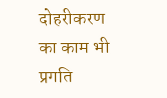दोहरीकरण का काम भी प्रगति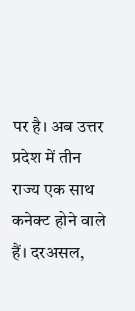पर है। अब उत्तर प्रदेश में तीन राज्य एक साथ कनेक्ट होने वाले हैं। दरअसल,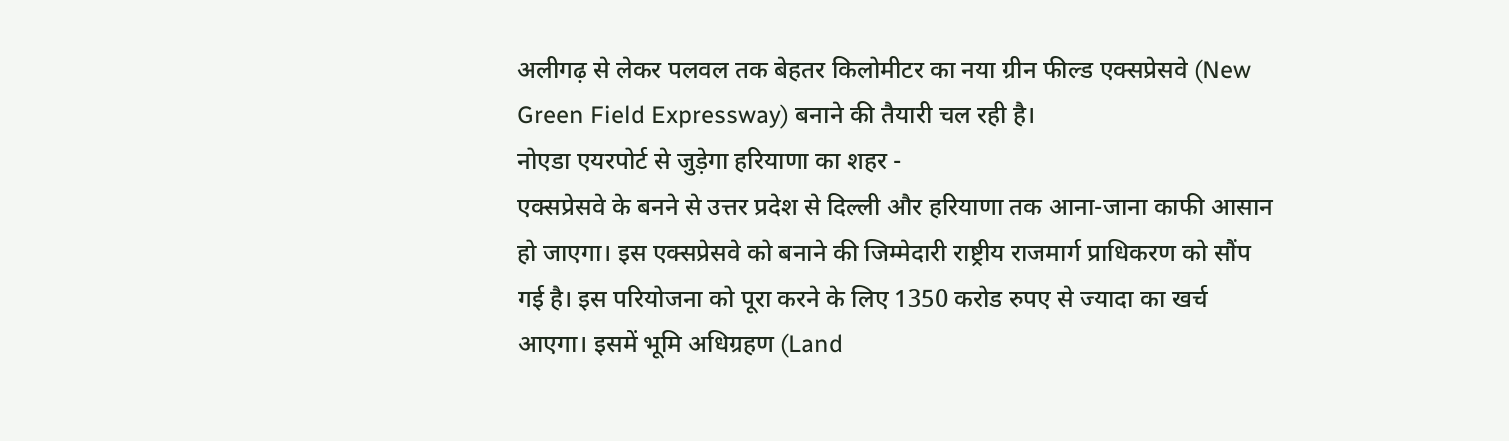अलीगढ़ से लेकर पलवल तक बेहतर किलोमीटर का नया ग्रीन फील्ड एक्सप्रेसवे (New Green Field Expressway) बनाने की तैयारी चल रही है।
नोएडा एयरपोर्ट से जुड़ेगा हरियाणा का शहर -
एक्सप्रेसवे के बनने से उत्तर प्रदेश से दिल्ली और हरियाणा तक आना-जाना काफी आसान हो जाएगा। इस एक्सप्रेसवे को बनाने की जिम्मेदारी राष्ट्रीय राजमार्ग प्राधिकरण को सौंप गई है। इस परियोजना को पूरा करने के लिए 1350 करोड रुपए से ज्यादा का खर्च आएगा। इसमें भूमि अधिग्रहण (Land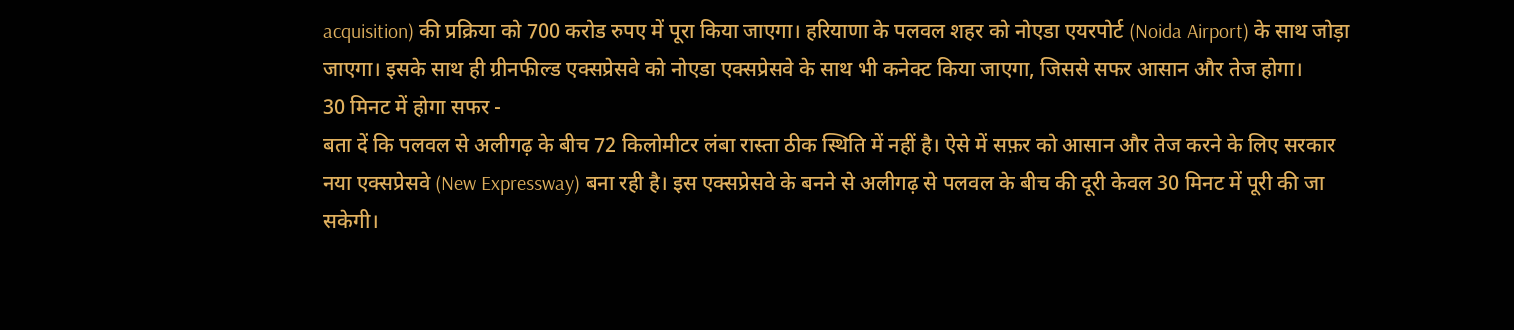acquisition) की प्रक्रिया को 700 करोड रुपए में पूरा किया जाएगा। हरियाणा के पलवल शहर को नोएडा एयरपोर्ट (Noida Airport) के साथ जोड़ा जाएगा। इसके साथ ही ग्रीनफील्ड एक्सप्रेसवे को नोएडा एक्सप्रेसवे के साथ भी कनेक्ट किया जाएगा, जिससे सफर आसान और तेज होगा।
30 मिनट में होगा सफर -
बता दें कि पलवल से अलीगढ़ के बीच 72 किलोमीटर लंबा रास्ता ठीक स्थिति में नहीं है। ऐसे में सफ़र को आसान और तेज करने के लिए सरकार नया एक्सप्रेसवे (New Expressway) बना रही है। इस एक्सप्रेसवे के बनने से अलीगढ़ से पलवल के बीच की दूरी केवल 30 मिनट में पूरी की जा सकेगी।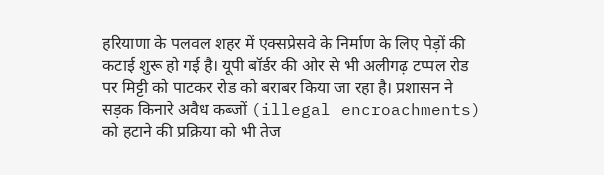हरियाणा के पलवल शहर में एक्सप्रेसवे के निर्माण के लिए पेड़ों की कटाई शुरू हो गई है। यूपी बॉर्डर की ओर से भी अलीगढ़ टप्पल रोड पर मिट्टी को पाटकर रोड को बराबर किया जा रहा है। प्रशासन ने सड़क किनारे अवैध कब्जों (illegal encroachments) को हटाने की प्रक्रिया को भी तेज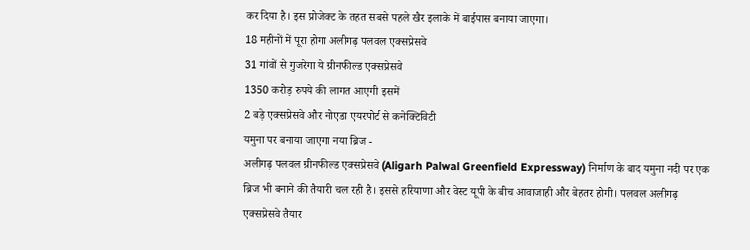कर दिया है। इस प्रोजेक्ट के तहत सबसे पहले खैर इलाके में बाईपास बनाया जाएगा।
18 महीनों में पूरा होगा अलीगढ़ पलवल एक्सप्रेसवे
31 गांवों से गुजरेगा ये ग्रीनफील्ड एक्सप्रेसवे
1350 करोड़ रुपये की लागत आएगी इसमें
2 बड़े एक्सप्रेसवे और नोएडा एयरपोर्ट से कनेक्टिविटी
यमुना पर बनाया जाएगा नया ब्रिज -
अलीगढ़ पलवल ग्रीनफील्ड एक्सप्रेसवे (Aligarh Palwal Greenfield Expressway) निर्माण के बाद यमुना नदी पर एक ब्रिज भी बनाने की तैयारी चल रही है। इससे हरियाणा और वेस्ट यूपी के बीच आवाजाही और बेहतर होगी। पलवल अलीगढ़ एक्सप्रेसवे तैयार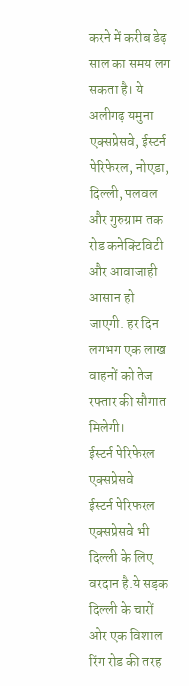करने में करीब डेढ़ साल का समय लग सकता है। ये अलीगढ़ यमुना एक्सप्रेसवे, ईस्टर्न पेरिफेरल, नोएडा, दिल्ली, पलवल और गुरुग्राम तक रोड कनेक्टिविटी और आवाजाही आसान हो जाएगी. हर दिन लगभग एक लाख वाहनों को तेज रफ्तार की सौगात मिलेगी।
ईस्टर्न पेरिफेरल एक्सप्रेसवे
ईस्टर्न पेरिफरल एक्सप्रेसवे भी दिल्ली के लिए वरदान है.ये सड़क दिल्ली के चारों ओर एक विशाल रिंग रोड की तरह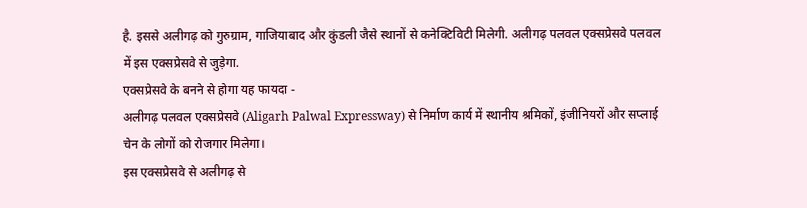है. इससे अलीगढ़ को गुरुग्राम, गाजियाबाद और कुंडली जैसे स्थानों से कनेक्टिविटी मिलेगी. अलीगढ़ पलवल एक्सप्रेसवे पलवल में इस एक्सप्रेसवे से जुड़ेगा.
एक्सप्रेसवे के बनने से होगा यह फायदा -
अलीगढ़ पलवल एक्सप्रेसवे (Aligarh Palwal Expressway) से निर्माण कार्य में स्थानीय श्रमिकों, इंजीनियरों और सप्लाई चेन के लोगों को रोजगार मिलेगा।
इस एक्सप्रेसवे से अलीगढ़ से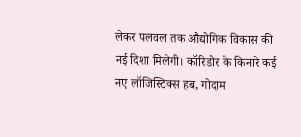लेकर पलवल तक औद्योगिक विकास की नई दिशा मिलेगी। कॉरिडोर के किनारे कई नए लॉजिस्टिक्स हब, गोदाम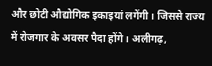और छोटी औद्योगिक इकाइयां लगेंगी। जिससे राज्य में रोजगार के अवसर पैदा होंगे। अलीगढ़,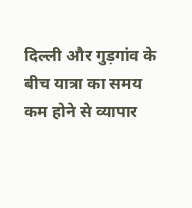दिल्ली और गुड़गांव के बीच यात्रा का समय कम होने से व्यापार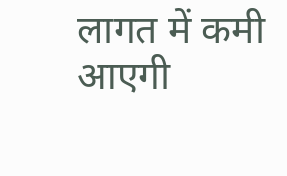लागत में कमी आएगी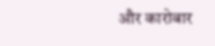और कारोबार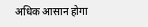अधिक आसान होगा